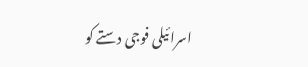اسرائیلی فوجی دستے کو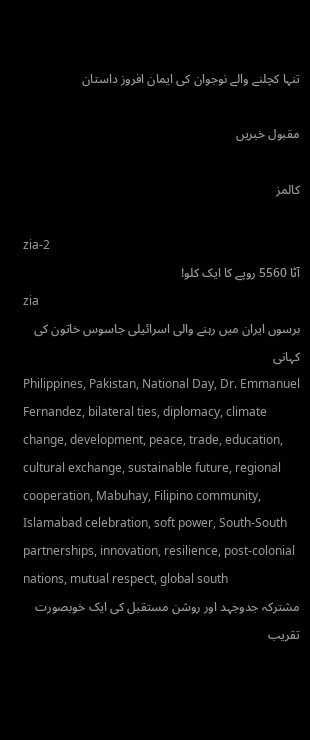تنہا کچلنے والے نوجوان کی ایمان افروز داستان

مقبول خبریں

کالمز

zia-2
آٹا 5560 روپے کا ایک کلو!
zia
برسوں ایران میں رہنے والی اسرائیلی جاسوس خاتون کی کہانی
Philippines, Pakistan, National Day, Dr. Emmanuel Fernandez, bilateral ties, diplomacy, climate change, development, peace, trade, education, cultural exchange, sustainable future, regional cooperation, Mabuhay, Filipino community, Islamabad celebration, soft power, South-South partnerships, innovation, resilience, post-colonial nations, mutual respect, global south
مشترکہ جدوجہد اور روشن مستقبل کی ایک خوبصورت تقریب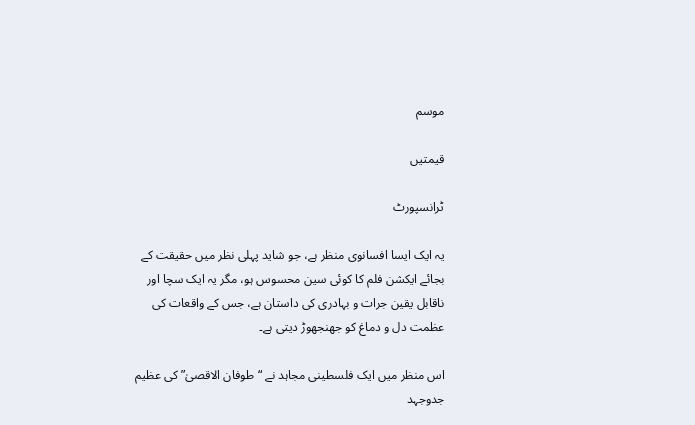موسم

قیمتیں

ٹرانسپورٹ

یہ ایک ایسا افسانوی منظر ہے، جو شاید پہلی نظر میں حقیقت کے بجائے ایکشن فلم کا کوئی سین محسوس ہو، مگر یہ ایک سچا اور ناقابل یقین جرات و بہادری کی داستان ہے، جس کے واقعات کی عظمت دل و دماغ کو جھنجھوڑ دیتی ہے۔

اس منظر میں ایک فلسطینی مجاہد نے “طوفان الاقصیٰ” کی عظیم جدوجہد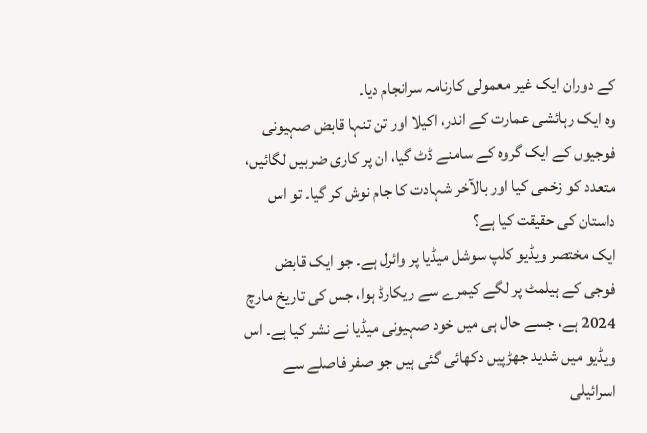کے دوران ایک غیر معمولی کارنامہ سرانجام دیا۔
وہ ایک رہائشی عمارت کے اندر، اکیلا اور تن تنہا قابض صہیونی فوجیوں کے ایک گروہ کے سامنے ڈٹ گیا، ان پر کاری ضربیں لگائیں، متعدد کو زخمی کیا اور بالآخر شہادت کا جام نوش کر گیا۔ تو اس داستان کی حقیقت کیا ہے؟
ایک مختصر ویڈیو کلپ سوشل میڈیا پر وائرل ہے۔ جو ایک قابض فوجی کے ہیلمٹ پر لگے کیمرے سے ریکارڈ ہوا، جس کی تاریخ مارچ 2024 ہے، جسے حال ہی میں خود صہیونی میڈیا نے نشر کیا ہے۔ اس ویڈیو میں شدید جھڑپیں دکھائی گئی ہیں جو صفر فاصلے سے اسرائیلی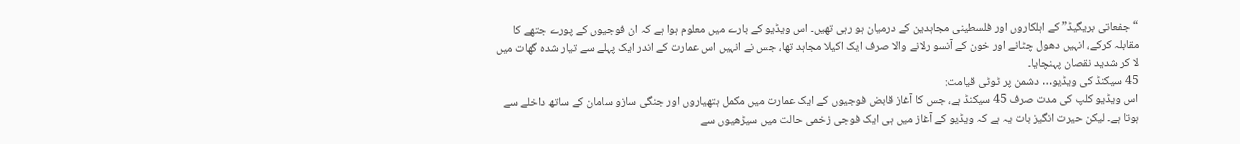“جفعاتی بریگیڈ” کے اہلکاروں اور فلسطینی مجاہدین کے درمیان ہو رہی تھیں۔ اس ویڈیو کے بارے میں معلوم ہوا ہے کہ ان فوجیوں کے پورے جتھے کا مقابلہ کرکے، انہیں دھول چٹانے اور خون کے آنسو رلانے والا صرف ایک اکیلا مجاہد تھا، جس نے انہیں اس عمارت کے اندر ایک پہلے سے تیار شدہ گھات میں لا کر شدید نقصان پہنچایا۔
45 سیکنڈ کی ویڈیو… دشمن پر ٹوٹی قیامت:
اس ویڈیو کلپ کی مدت صرف 45 سیکنڈ ہے، جس کا آغاز قابض فوجیوں کے ایک عمارت میں مکمل ہتھیاروں اور جنگی سازو سامان کے ساتھ داخلے سے ہوتا ہے۔ لیکن حیرت انگیز بات یہ ہے کہ ویڈیو کے آغاز میں ہی ایک فوجی زخمی حالت میں سیڑھیوں سے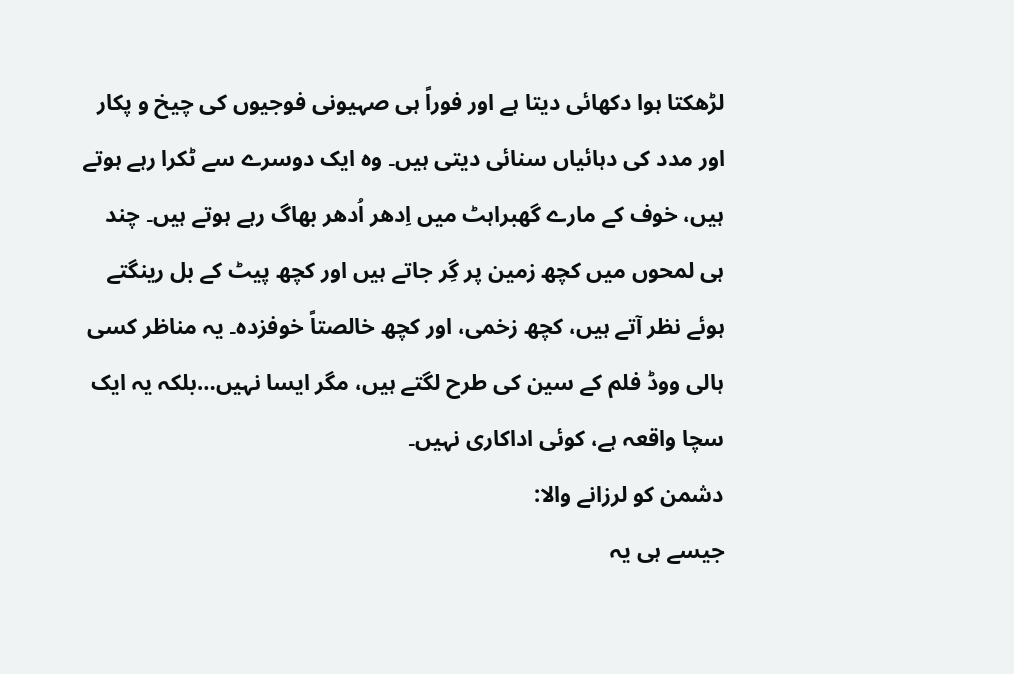لڑھکتا ہوا دکھائی دیتا ہے اور فوراً ہی صہیونی فوجیوں کی چیخ و پکار اور مدد کی دہائیاں سنائی دیتی ہیں۔ وہ ایک دوسرے سے ٹکرا رہے ہوتے ہیں، خوف کے مارے گھبراہٹ میں اِدھر اُدھر بھاگ رہے ہوتے ہیں۔ چند ہی لمحوں میں کچھ زمین پر گِر جاتے ہیں اور کچھ پیٹ کے بل رینگتے ہوئے نظر آتے ہیں، کچھ زخمی، اور کچھ خالصتاً خوفزدہ۔ یہ مناظر کسی ہالی ووڈ فلم کے سین کی طرح لگتے ہیں، مگر ایسا نہیں…بلکہ یہ ایک سچا واقعہ ہے، کوئی اداکاری نہیں۔
دشمن کو لرزانے والا:
جیسے ہی یہ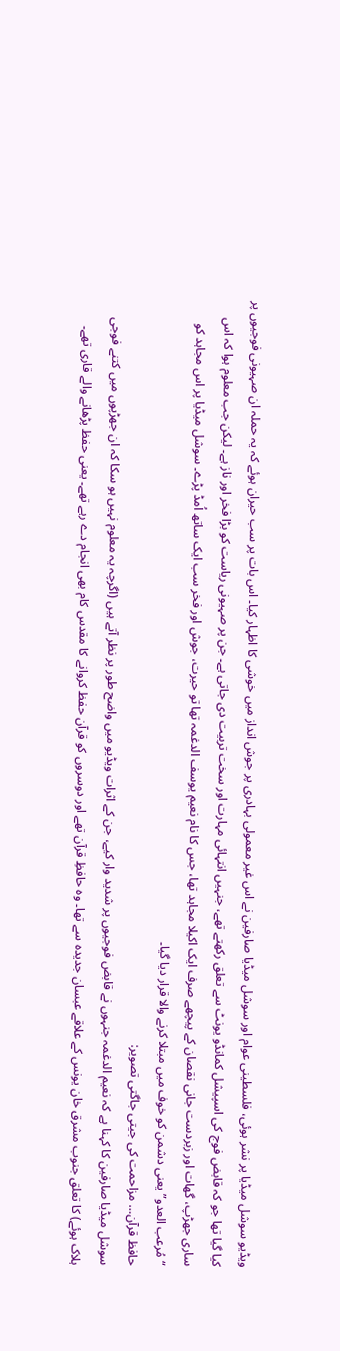ویڈیو سوشل میڈیا پر نشر ہوئی، فلسطینی عوام اور سوشل میڈیا صارفین نے اس غیر معمولی بہادری پر جوش انداز میں خوشی کا اظہار کیا۔ اس بات پر سب حیران ہوئے کہ یہ حملہ ان صہیونی فوجیوں پر کیا گیا تھا جو کہ قابض فوج کی اسپیشل کمانڈو یونٹ سے تعلق رکھتے تھے، جنہیں انتہائی مہارت اور سخت تربیت دی جاتی ہے۔ جن پر صہیونی ریاست کو بڑا فخر اور ناز ہے۔ لیکن جب معلوم ہوا کہ اس ساری جھڑپ، گھات اور زبردست جانی نقصان کے پیچھے صرف ایک اکیلا مجاہد تھا، جس کا نام نعیم یوسف الدغمہ تھا تو حیرت، جوش اور فخر سب ایک ساتھ اُمڈ پڑے۔ سوشل میڈیا پر اس مجاہد کو “مُرعب العدو” یعنی دشمن کو خوف میں مبتلا کرنے والا قرار دیا گیا۔
حافظ قرآن… مزاحمت کی جیتی جاگتی تصویر:
سوشل میڈیا صارفین کا کہنا ہے کہ نعیم الدغمہ جنہوں نے قابض فوجیوں پر شدید وار کیے، جن کے اثرات ویڈیو میں واضح طور پر نظر آتے ہیں (اگرچہ یہ معلوم نہیں ہو سکا کہ ان جھڑپوں میں کتنے فوجی ہلاک ہوئے) کا تعلق جنوب مشرق خان یونس کے علاقے عبسان جدیدہ سے تھا۔ وہ حافظِ قرآن تھے اور دوسروں کو قرآن حفظ کروانے کا مقدس کام بھی انجام دے رہے تھے۔ یعنی حفظ پڑھانے والے قاری تھے۔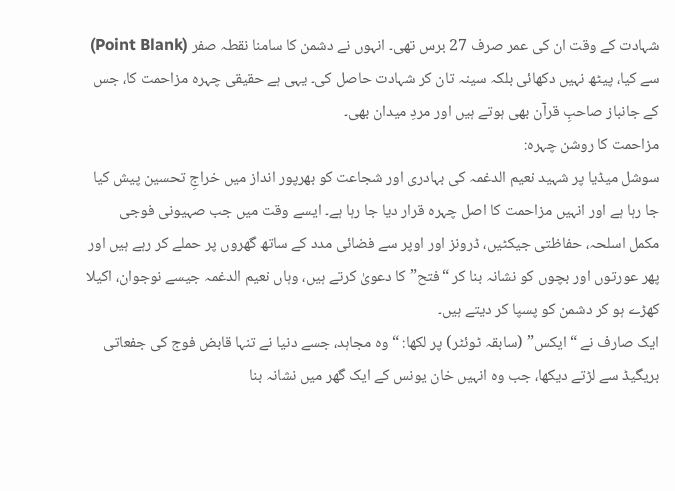شہادت کے وقت ان کی عمر صرف 27 برس تھی۔ انہوں نے دشمن کا سامنا نقطہ صفر (Point Blank) سے کیا، پیٹھ نہیں دکھائی بلکہ سینہ تان کر شہادت حاصل کی۔ یہی ہے حقیقی چہرہ مزاحمت کا، جس کے جانباز صاحبِ قرآن بھی ہوتے ہیں اور مردِ میدان بھی۔
مزاحمت کا روشن چہرہ:
سوشل میڈیا پر شہید نعیم الدغمہ کی بہادری اور شجاعت کو بھرپور انداز میں خراجِ تحسین پیش کیا جا رہا ہے اور انہیں مزاحمت کا اصل چہرہ قرار دیا جا رہا ہے۔ ایسے وقت میں جب صہیونی فوجی مکمل اسلحہ، حفاظتی جیکٹیں، ڈرونز اور اوپر سے فضائی مدد کے ساتھ گھروں پر حملے کر رہے ہیں اور پھر عورتوں اور بچوں کو نشانہ بنا کر “فتح” کا دعویٰ کرتے ہیں، وہاں نعیم الدغمہ جیسے نوجوان، اکیلا کھڑے ہو کر دشمن کو پسپا کر دیتے ہیں۔
ایک صارف نے “ایکس” (سابقہ ٹوئٹر) پر لکھا: “وہ مجاہد، جسے دنیا نے تنہا قابض فوج کی جفعاتی بریگیڈ سے لڑتے دیکھا، جب وہ انہیں خان یونس کے ایک گھر میں نشانہ بنا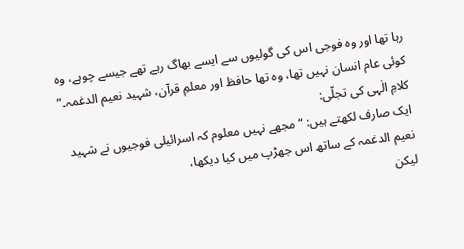رہا تھا اور وہ فوجی اس کی گولیوں سے ایسے بھاگ رہے تھے جیسے چوہے، وہ کوئی عام انسان نہیں تھا، وہ تھا حافظ اور معلمِ قرآن، شہید نعیم الدغمہ۔”
کلامِ الٰہی کی تجلّی:
ایک صارف لکھتے ہیں: “مجھے نہیں معلوم کہ اسرائیلی فوجیوں نے شہید نعیم الدغمہ کے ساتھ اس جھڑپ میں کیا دیکھا،
لیکن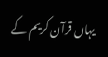یہاں قرآن کریم کے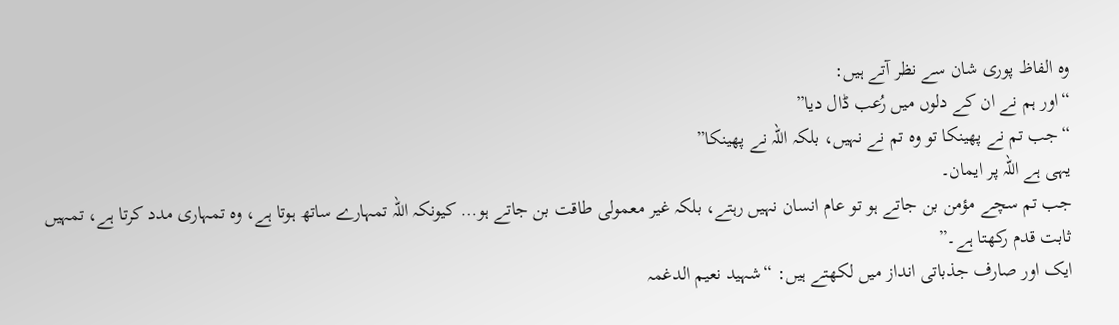وہ الفاظ پوری شان سے نظر آتے ہیں:
“اور ہم نے ان کے دلوں میں رُعب ڈال دیا”
“جب تم نے پھینکا تو وہ تم نے نہیں، بلکہ اللہ نے پھینکا”
یہی ہے اللہ پر ایمان۔
جب تم سچے مؤمن بن جاتے ہو تو عام انسان نہیں رہتے، بلکہ غیر معمولی طاقت بن جاتے ہو… کیونکہ اللہ تمہارے ساتھ ہوتا ہے، وہ تمہاری مدد کرتا ہے، تمہیں ثابت قدم رکھتا ہے۔”
ایک اور صارف جذباتی انداز میں لکھتے ہیں: “شہید نعیم الدغمہ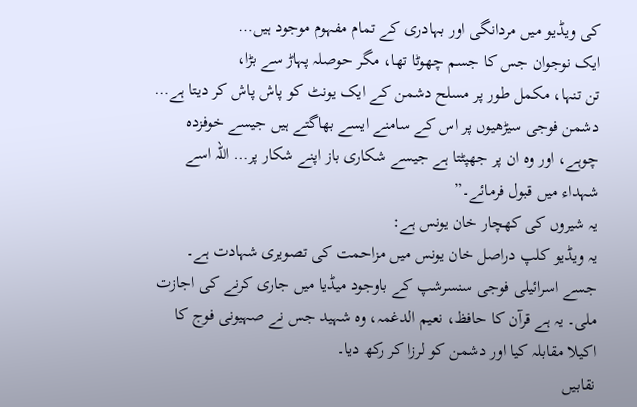کی ویڈیو میں مردانگی اور بہادری کے تمام مفہوم موجود ہیں…
ایک نوجوان جس کا جسم چھوٹا تھا، مگر حوصلہ پہاڑ سے بڑا،
تن تنہا، مکمل طور پر مسلح دشمن کے ایک یونٹ کو پاش پاش کر دیتا ہے… دشمن فوجی سیڑھیوں پر اس کے سامنے ایسے بھاگتے ہیں جیسے خوفزدہ چوہے، اور وہ ان پر جھپٹتا ہے جیسے شکاری باز اپنے شکار پر… اللہ اسے شہداء میں قبول فرمائے۔”
یہ شیروں کی کھچار خان یونس ہے:
یہ ویڈیو کلپ دراصل خان یونس میں مزاحمت کی تصویری شہادت ہے۔ جسے اسرائیلی فوجی سنسرشپ کے باوجود میڈیا میں جاری کرنے کی اجازت ملی۔ یہ ہے قرآن کا حافظ، نعیم الدغمہ، وہ شہید جس نے صہیونی فوج کا اکیلا مقابلہ کیا اور دشمن کو لرزا کر رکھ دیا۔
نقابیں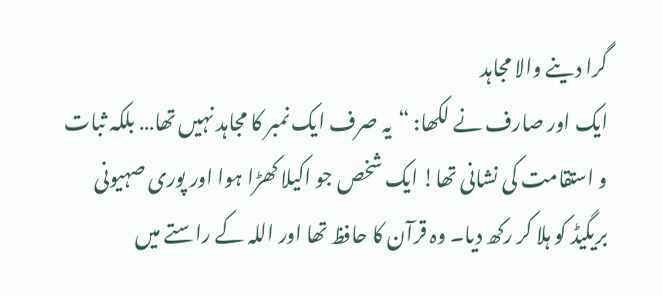گرا دینے والا مجاہد
ایک اور صارف نے لکھا: “یہ صرف ایک نمبر کا مجاہد نہیں تھا… بلکہ ثبات و استقامت کی نشانی تھا! ایک شخص جو اکیلا کھڑا ہوا اور پوری صہیونی بریگیڈ کو ہلا کر رکھ دیا۔ وہ قرآن کا حافظ تھا اور اللہ کے راستے میں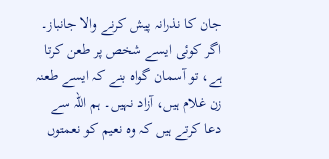جان کا نذرانہ پیش کرنے والا جانباز۔ اگر کوئی ایسے شخص پر طعن کرتا ہے، تو آسمان گواہ بنے کہ ایسے طعنہ زن غلام ہیں، آزاد نہیں۔ ہم اللہ سے دعا کرتے ہیں کہ وہ نعیم کو نعمتوں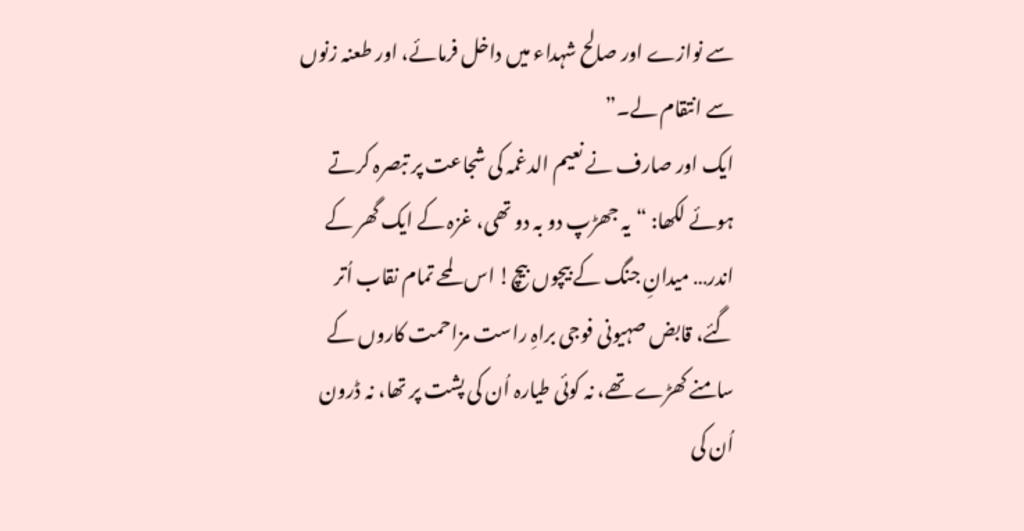سے نوازے اور صالح شہداء میں داخل فرمائے، اور طعنہ زنوں سے انتقام لے۔”
ایک اور صارف نے نعیم الدغمہ کی شجاعت پر تبصرہ کرتے ہوئے لکھا: “یہ جھڑپ دو بہ دو تھی، غزہ کے ایک گھر کے اندر… میدانِ جنگ کے بیچوں بیچ! اس لمحے تمام نقاب اُتر گئے، قابض صہیونی فوجی براہِ راست مزاحمت کاروں کے سامنے کھڑے تھے، نہ کوئی طیارہ اُن کی پشت پر تھا، نہ ڈرون اُن کی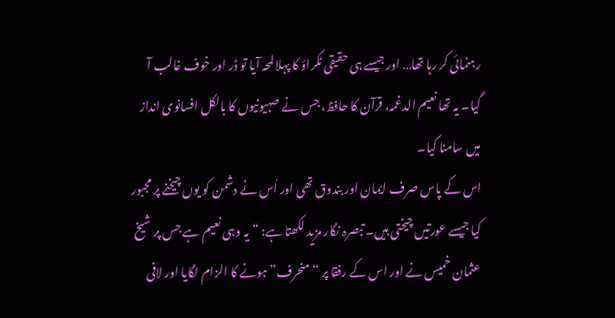رہنمائی کر رہا تھا… اور جیسے ہی حقیقی ٹکراؤ کا پہلا لمحہ آیا تو ڈر اور خوف غالب آ گیا۔ یہ تھا نعیم الدغمہ، قرآن کا حافظ، جس نے صہیونیوں کا بالکل افسانوی انداز میں سامنا کیا۔
اس کے پاس صرف ایمان اور بندوق تھی اور اُس نے دشمن کو یوں چیخنے پر مجبور کیا جیسے عورتیں چیختی ہیں۔ تبصرہ نگار مزید لکھتا ہے: “یہ وہی نعیم ہے جس پر شیخ عثمان خمیس نے اور اس کے رفقا پر “منحرف” ہونے کا الزام لگایا اور لافی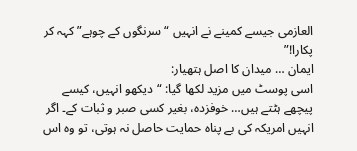العازمی جیسے کمینے نے انہیں “سرنگوں کے چوہے” کہہ کر پکارا!”
ایمان … میدان کا اصل ہتھیار:
اسی پوسٹ میں مزید لکھا گیا: “دیکھو انہیں، کیسے پیچھے ہٹتے ہیں… خوفزدہ، بغیر کسی صبر و ثبات کے۔ اگر انہیں امریکہ کی بے پناہ حمایت حاصل نہ ہوتی، تو وہ اس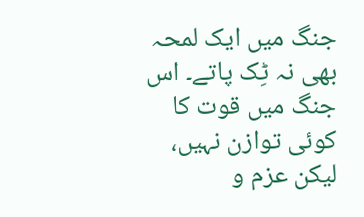جنگ میں ایک لمحہ بھی نہ ٹِک پاتے۔ اس جنگ میں قوت کا کوئی توازن نہیں، لیکن عزم و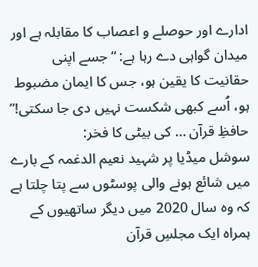ادارے اور حوصلے و اعصاب کا مقابلہ ہے اور میدان گواہی دے رہا ہے: “جسے اپنی حقانیت کا یقین ہو، جس کا ایمان مضبوط ہو، اُسے کبھی شکست نہیں دی جا سکتی!”
حافظِ قرآن … کی بیٹی کا فخر:
سوشل میڈیا پر شہید نعیم الدغمہ کے بارے میں شائع ہونے والی پوسٹوں سے پتا چلتا ہے کہ وہ سال 2020 میں دیگر ساتھیوں کے ہمراہ ایک مجلسِ قرآن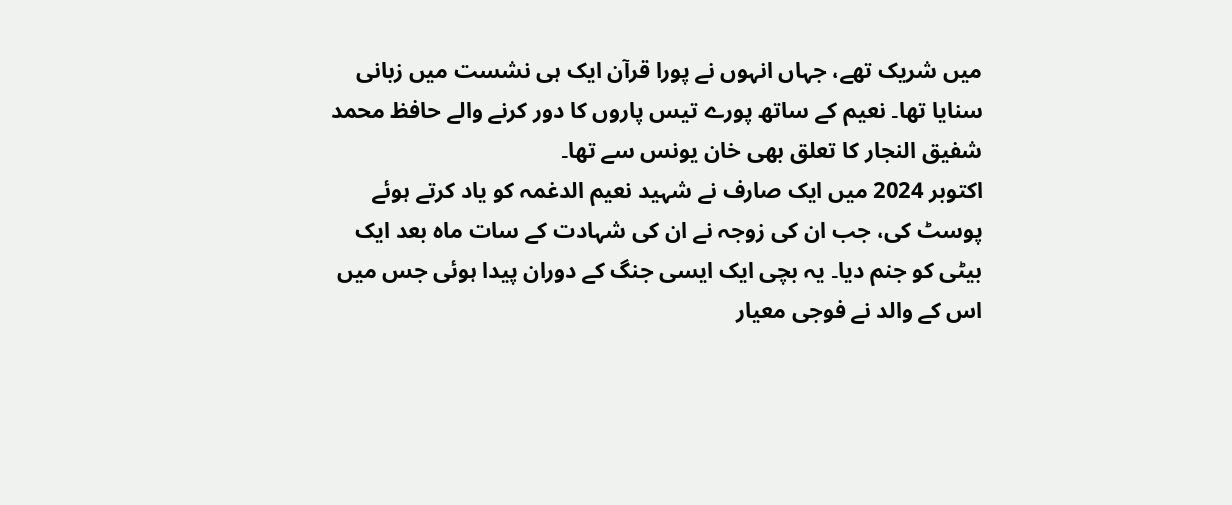میں شریک تھے، جہاں انہوں نے پورا قرآن ایک ہی نشست میں زبانی سنایا تھا۔ نعیم کے ساتھ پورے تیس پاروں کا دور کرنے والے حافظ محمد شفیق النجار کا تعلق بھی خان یونس سے تھا۔
اکتوبر 2024 میں ایک صارف نے شہید نعیم الدغمہ کو یاد کرتے ہوئے پوسٹ کی، جب ان کی زوجہ نے ان کی شہادت کے سات ماہ بعد ایک بیٹی کو جنم دیا۔ یہ بچی ایک ایسی جنگ کے دوران پیدا ہوئی جس میں اس کے والد نے فوجی معیار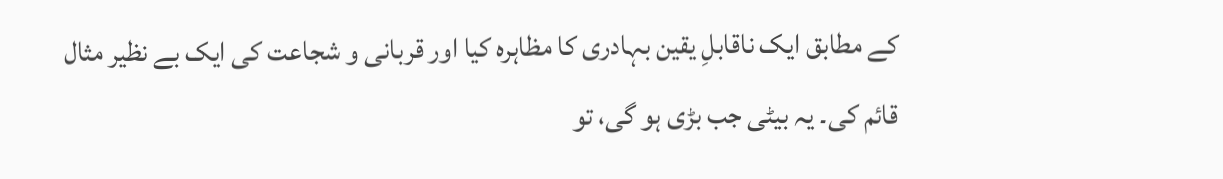کے مطابق ایک ناقابلِ یقین بہادری کا مظاہرہ کیا اور قربانی و شجاعت کی ایک بے نظیر مثال قائم کی۔ یہ بیٹی جب بڑی ہو گی، تو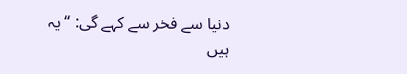دنیا سے فخر سے کہے گی: “یہ ہیں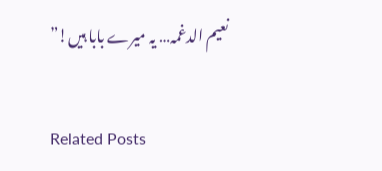نعیم الدغمہ… یہ میرے بابا ہیں!”

Related Posts